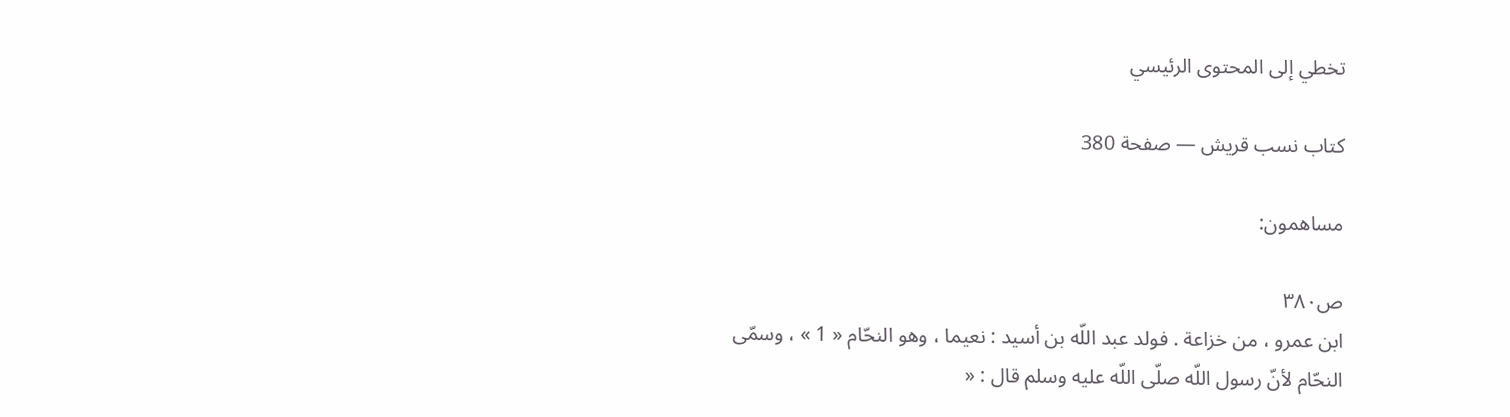تخطي إلى المحتوى الرئيسي

كتاب نسب قريش — صفحة 380

مساهمون:

ص٣٨٠
ابن عمرو ، من خزاعة . فولد عبد اللّه بن أسيد : نعيما ، وهو النحّام « 1 » ، وسمّى النحّام لأنّ رسول اللّه صلّى اللّه عليه وسلم قال : «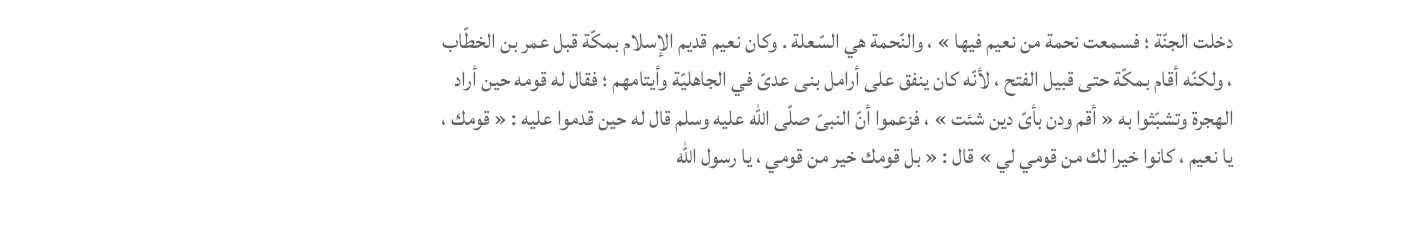دخلت الجنّة ؛ فسمعت نحمة من نعيم فيها » ، والنّحمة هي السّعلة . وكان نعيم قديم الإسلام بمكّة قبل عمر بن الخطّاب ، ولكنّه أقام بمكّة حتى قبيل الفتح ، لأنّه كان ينفق على أرامل بنى عدىّ في الجاهليّة وأيتامهم ؛ فقال له قومه حين أراد الهجرة وتشبّثوا به « أقم ودن بأىّ دين شئت » ، فزعموا أنّ النبىّ صلّى اللّه عليه وسلم قال له حين قدموا عليه : « قومك ، يا نعيم ، كانوا خيرا لك من قومي لي » قال : « بل قومك خير من قومي ، يا رسول اللّه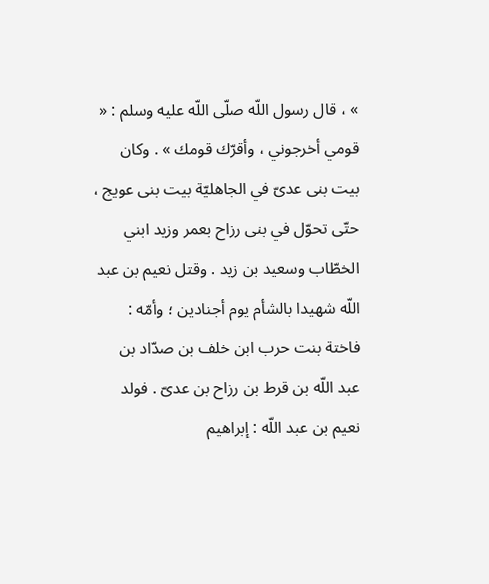» ، قال رسول اللّه صلّى اللّه عليه وسلم : « قومي أخرجوني ، وأقرّك قومك » . وكان بيت بنى عدىّ في الجاهليّة بيت بنى عويج ، حتّى تحوّل في بنى رزاح بعمر وزيد ابني الخطّاب وسعيد بن زيد . وقتل نعيم بن عبد اللّه شهيدا بالشأم يوم أجنادين ؛ وأمّه : فاختة بنت حرب ابن خلف بن صدّاد بن عبد اللّه بن قرط بن رزاح بن عدىّ . فولد نعيم بن عبد اللّه : إبراهيم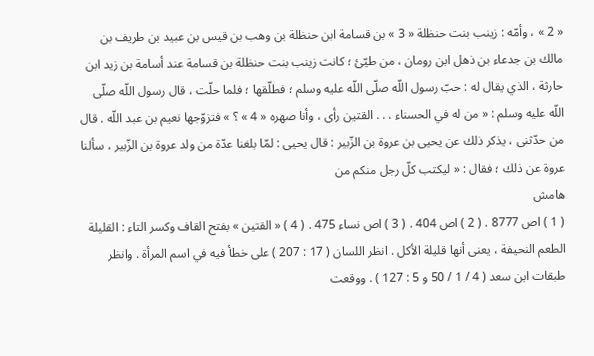« 2 » ، وأمّه : زينب بنت حنظلة « 3 » بن قسامة ابن حنظلة بن وهب بن قيس بن عبيد بن طريف بن مالك بن جدعاء بن ذهل ابن رومان ، من طيّئ ؛ كانت زينب بنت حنظلة بن قسامة عند أسامة بن زيد ابن حارثة ، الذي يقال له : حبّ رسول اللّه صلّى اللّه عليه وسلم ؛ فطلّقها ؛ فلما حلّت ، قال رسول اللّه صلّى اللّه عليه وسلم : « من له في الحسناء . . . القتين رأى ، وأنا صهره « 4 » ؟ » فتزوّجها نعيم بن عبد اللّه . قال من حدّثنى ، يذكر ذلك عن يحيى بن عروة بن الزّبير : قال يحيى : لمّا بلغنا عدّة من ولد عروة بن الزّبير ، سألنا عروة عن ذلك ؛ فقال : « ليكتب كلّ رجل منكم من
هامش
( 1 ) اص 8777 . ( 2 ) اص 404 . ( 3 ) اص نساء 475 . ( 4 ) « القتين » بفتح القاف وكسر التاء : القليلة الطعم النحيفة ، يعنى أنها قليلة الأكل . انظر اللسان ( 17 : 207 ) على خطأ فيه في اسم المرأة . وانظر طبقات ابن سعد ( 4 / 1 / 50 و 5 : 127 ) . ووقعت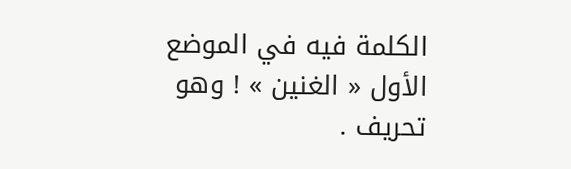الكلمة فيه في الموضع الأول « الغنين » ! وهو تحريف .